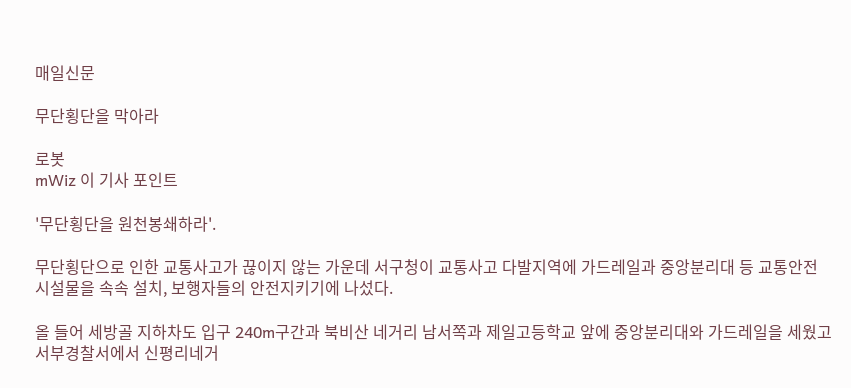매일신문

무단횡단을 막아라

로봇
mWiz 이 기사 포인트

'무단횡단을 원천봉쇄하라'.

무단횡단으로 인한 교통사고가 끊이지 않는 가운데 서구청이 교통사고 다발지역에 가드레일과 중앙분리대 등 교통안전 시설물을 속속 설치, 보행자들의 안전지키기에 나섰다.

올 들어 세방골 지하차도 입구 240m구간과 북비산 네거리 남서쪽과 제일고등학교 앞에 중앙분리대와 가드레일을 세웠고 서부경찰서에서 신평리네거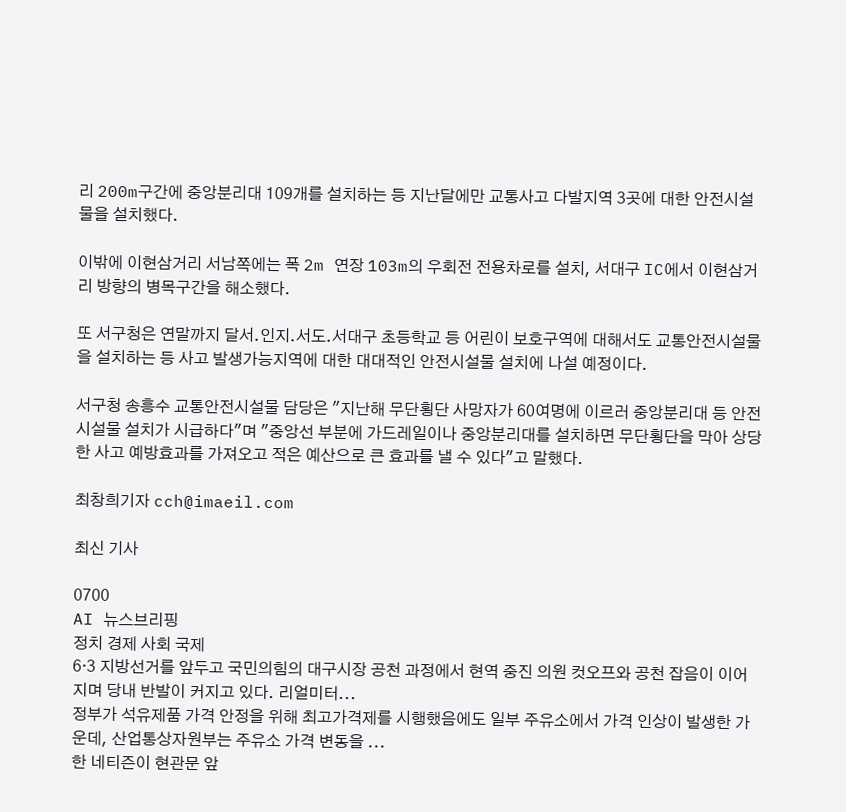리 200m구간에 중앙분리대 109개를 설치하는 등 지난달에만 교통사고 다발지역 3곳에 대한 안전시설물을 설치했다.

이밖에 이현삼거리 서남쪽에는 폭 2m 연장 103m의 우회전 전용차로를 설치, 서대구 IC에서 이현삼거리 방향의 병목구간을 해소했다.

또 서구청은 연말까지 달서.인지.서도.서대구 초등학교 등 어린이 보호구역에 대해서도 교통안전시설물을 설치하는 등 사고 발생가능지역에 대한 대대적인 안전시설물 설치에 나설 예정이다.

서구청 송흥수 교통안전시설물 담당은 "지난해 무단횡단 사망자가 60여명에 이르러 중앙분리대 등 안전시설물 설치가 시급하다"며 "중앙선 부분에 가드레일이나 중앙분리대를 설치하면 무단횡단을 막아 상당한 사고 예방효과를 가져오고 적은 예산으로 큰 효과를 낼 수 있다"고 말했다.

최창희기자 cch@imaeil.com

최신 기사

0700
AI 뉴스브리핑
정치 경제 사회 국제
6·3 지방선거를 앞두고 국민의힘의 대구시장 공천 과정에서 현역 중진 의원 컷오프와 공천 잡음이 이어지며 당내 반발이 커지고 있다. 리얼미터...
정부가 석유제품 가격 안정을 위해 최고가격제를 시행했음에도 일부 주유소에서 가격 인상이 발생한 가운데, 산업통상자원부는 주유소 가격 변동을 ...
한 네티즌이 현관문 앞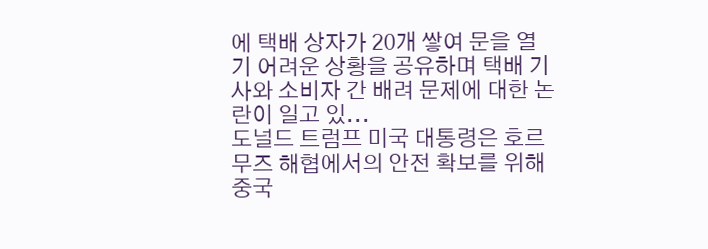에 택배 상자가 20개 쌓여 문을 열기 어려운 상황을 공유하며 택배 기사와 소비자 간 배려 문제에 대한 논란이 일고 있...
도널드 트럼프 미국 대통령은 호르무즈 해협에서의 안전 확보를 위해 중국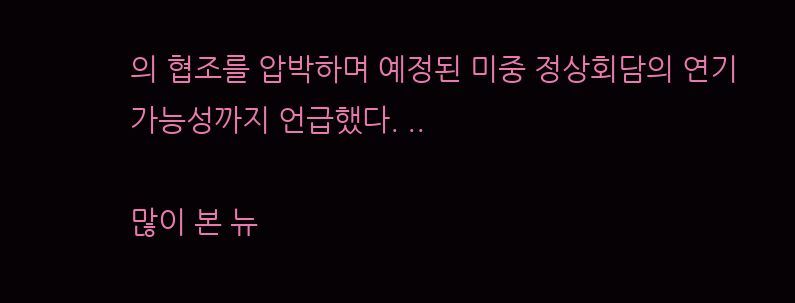의 협조를 압박하며 예정된 미중 정상회담의 연기 가능성까지 언급했다. ..

많이 본 뉴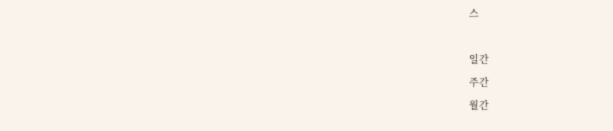스

일간
주간
월간